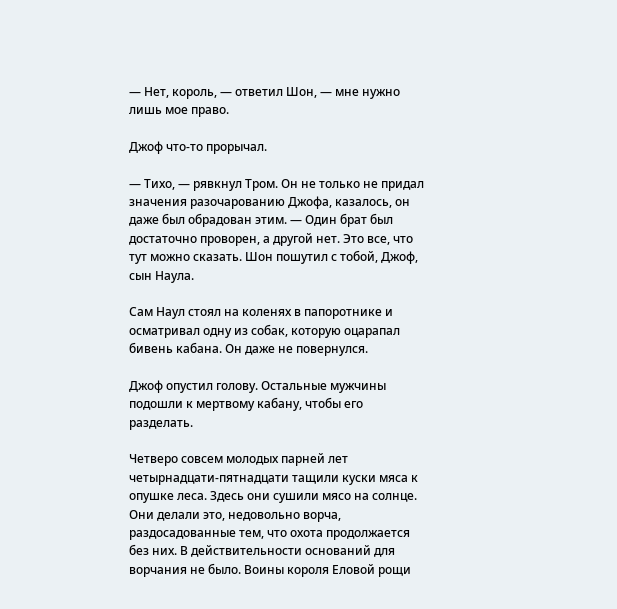— Нет, король, — ответил Шон, — мне нужно лишь мое право.

Джоф что-то прорычал.

— Тихо, — рявкнул Тром. Он не только не придал значения разочарованию Джофа, казалось, он даже был обрадован этим. — Один брат был достаточно проворен, а другой нет. Это все, что тут можно сказать. Шон пошутил с тобой, Джоф, сын Наула.

Сам Наул стоял на коленях в папоротнике и осматривал одну из собак, которую оцарапал бивень кабана. Он даже не повернулся.

Джоф опустил голову. Остальные мужчины подошли к мертвому кабану, чтобы его разделать.

Четверо совсем молодых парней лет четырнадцати-пятнадцати тащили куски мяса к опушке леса. Здесь они сушили мясо на солнце. Они делали это, недовольно ворча, раздосадованные тем, что охота продолжается без них. В действительности оснований для ворчания не было. Воины короля Еловой рощи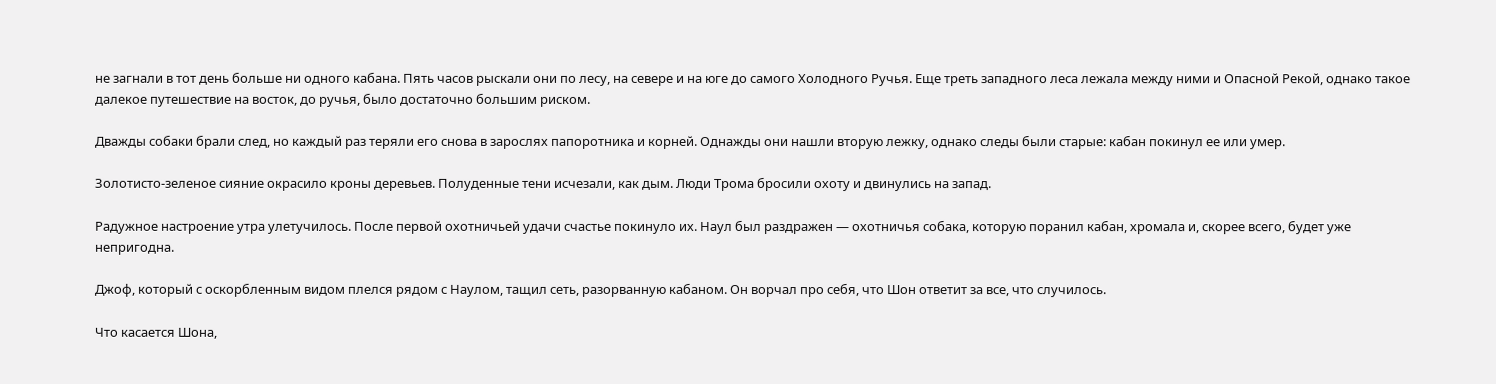не загнали в тот день больше ни одного кабана. Пять часов рыскали они по лесу, на севере и на юге до самого Холодного Ручья. Еще треть западного леса лежала между ними и Опасной Рекой, однако такое далекое путешествие на восток, до ручья, было достаточно большим риском.

Дважды собаки брали след, но каждый раз теряли его снова в зарослях папоротника и корней. Однажды они нашли вторую лежку, однако следы были старые: кабан покинул ее или умер.

Золотисто-зеленое сияние окрасило кроны деревьев. Полуденные тени исчезали, как дым. Люди Трома бросили охоту и двинулись на запад.

Радужное настроение утра улетучилось. После первой охотничьей удачи счастье покинуло их. Наул был раздражен — охотничья собака, которую поранил кабан, хромала и, скорее всего, будет уже непригодна.

Джоф, который с оскорбленным видом плелся рядом с Наулом, тащил сеть, разорванную кабаном. Он ворчал про себя, что Шон ответит за все, что случилось.

Что касается Шона,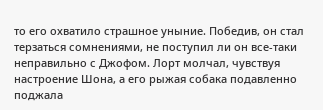то его охватило страшное уныние. Победив, он стал терзаться сомнениями, не поступил ли он все-таки неправильно с Джофом. Лорт молчал, чувствуя настроение Шона, а его рыжая собака подавленно поджала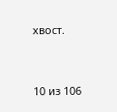хвост.



10 из 106